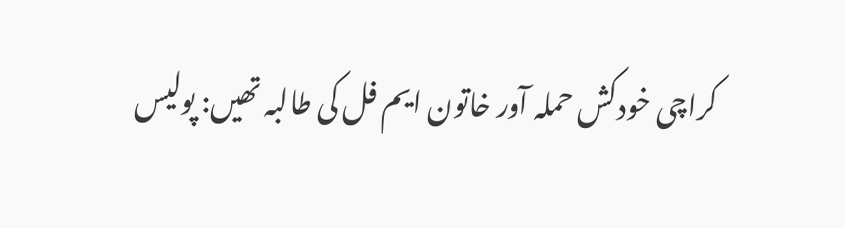کراچی خودکش حملہ آور خاتون ایم فل کی طالبہ تھیں: پولیس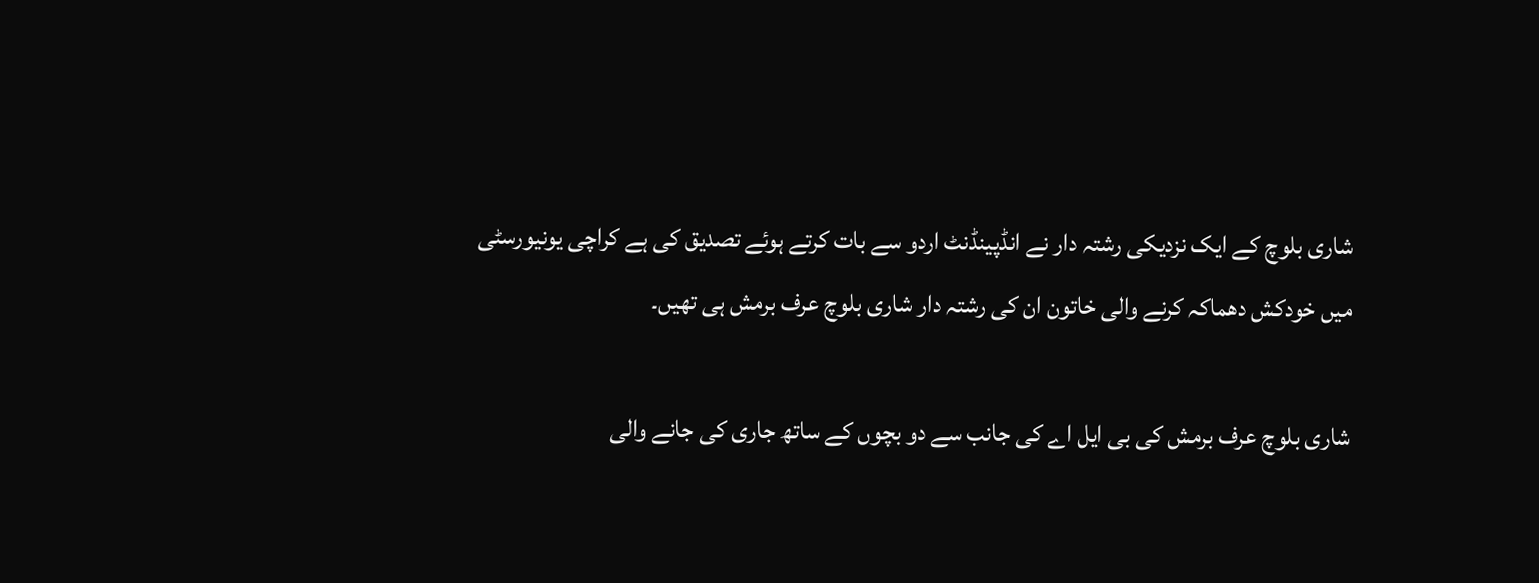شاری بلوچ کے ایک نزدیکی رشتہ دار نے انڈپینڈنٹ اردو سے بات کرتے ہوئے تصدیق کی ہے کراچی یونیورسٹی میں خودکش دھماکہ کرنے والی خاتون ان کی رشتہ دار شاری بلوچ عرف برمش ہی تھیں۔

شاری بلوچ عرف برمش کی بی ایل اے کی جانب سے دو بچوں کے ساتھ جاری کی جانے والی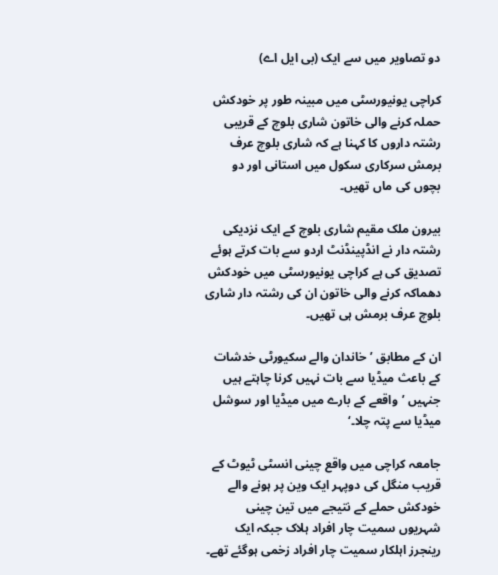دو تصاویر میں سے ایک (بی ایل اے)

کراچی یونیورسٹی میں مبینہ طور پر خودکش حملہ کرنے والی خاتون شاری بلوچ کے قریبی رشتہ داروں کا کہنا ہے کہ شاری بلوچ عرف برمش سرکاری سکول میں استانی اور دو بچوں کی ماں تھیں۔

بیرون ملک مقیم شاری بلوچ کے ایک نزدیکی رشتہ دار نے انڈپینڈنٹ اردو سے بات کرتے ہوئے تصدیق کی ہے کراچی یونیورسٹی میں خودکش دھماکہ کرنے والی خاتون ان کی رشتہ دار شاری بلوچ عرف برمش ہی تھیں۔

ان کے مطابق ’خاندان والے سکیورٹی خدشات کے باعث میڈیا سے بات نہیں کرنا چاہتے ہیں جنہیں ’واقعے کے بارے میں میڈیا اور سوشل میڈیا سے پتہ چلا۔‘

جامعہ کراچی میں واقع چینی انسٹی ٹیوٹ کے قریب منگل کی دوپہر ایک وین پر ہونے والے خودکش حملے کے نتیجے میں تین چینی شہریوں سمیت چار افراد ہلاک جبکہ ایک رینجرز اہلکار سمیت چار افراد زخمی ہوگئے تھے۔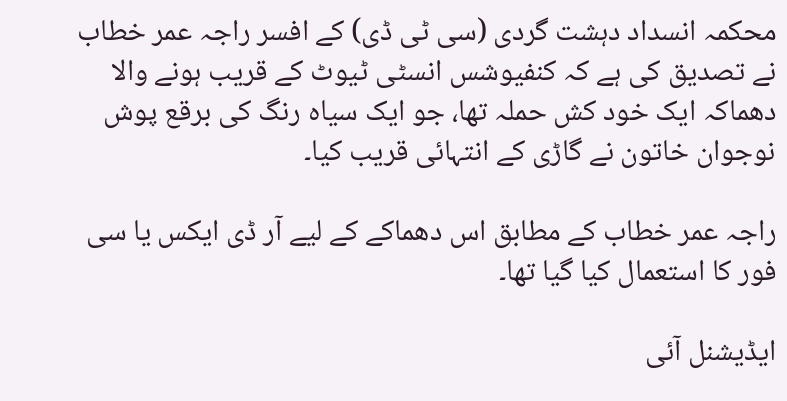محکمہ انسداد دہشت گردی (سی ٹی ڈی) کے افسر راجہ عمر خطاب نے تصدیق کی ہے کہ کنفیوشس انسٹی ٹیوٹ کے قریب ہونے والا دھماکہ ایک خود کش حملہ تھا، جو ایک سیاہ رنگ کی برقع پوش نوجوان خاتون نے گاڑی کے انتہائی قریب کیا۔

راجہ عمر خطاب کے مطابق اس دھماکے کے لیے آر ڈی ایکس یا سی فور کا استعمال کیا گیا تھا۔

ایڈیشنل آئی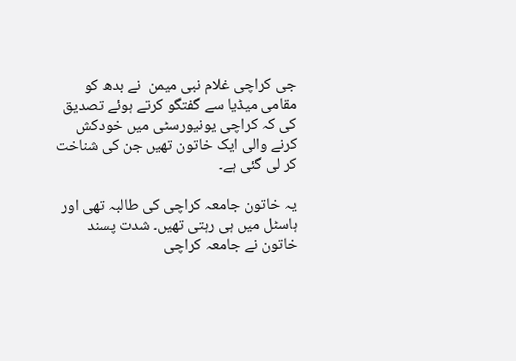جی کراچی غلام نبی میمن  نے بدھ کو مقامی میڈیا سے گفتگو کرتے ہوئے تصدیق کی کہ کراچی یونیورسٹی میں خودکش کرنے والی ایک خاتون تھیں جن کی شناخت کر لی گئی ہے۔

یہ خاتون جامعہ کراچی کی طالبہ تھی اور ہاسٹل میں ہی رہتی تھیں۔ شدت پسند خاتون نے جامعہ کراچی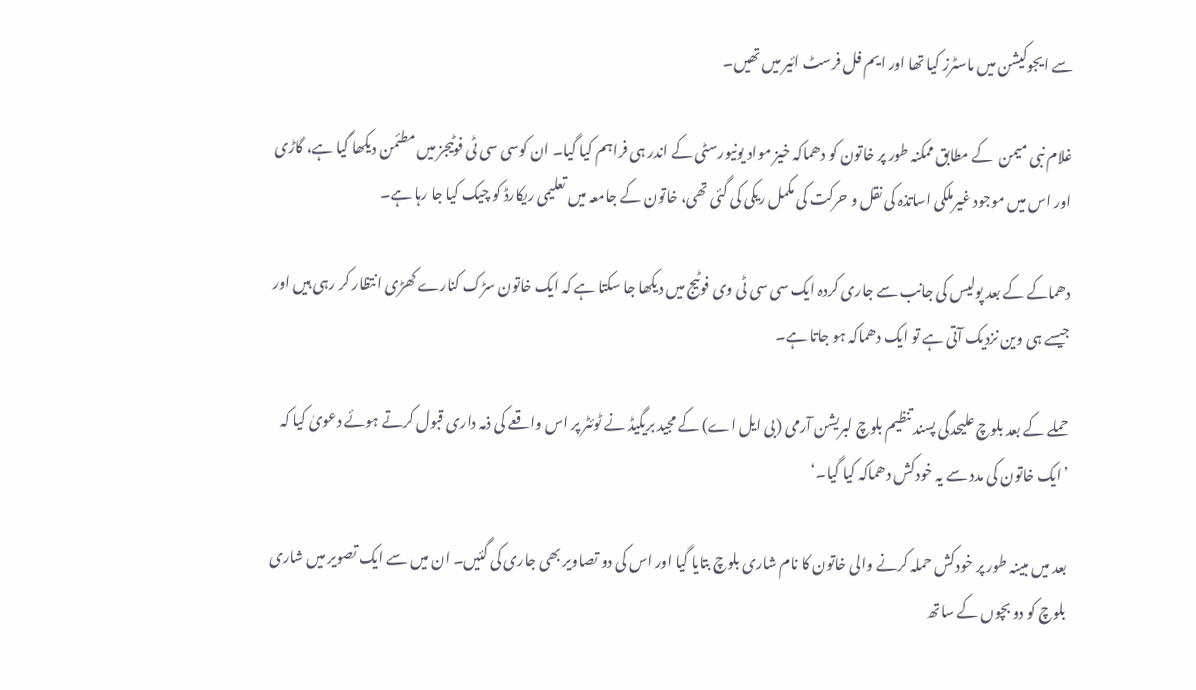سے ایجوکیشن میں ماسٹرز کیا تھا اور ایم فل فرسٹ ائیر میں تھیں۔

غلام نبی میمن  کے مطابق ممکنہ طور پر خاتون کو دھماکہ خیز مواد یونیورسٹی کے اندر ہی فراہم کیا گیا۔ ان کوسی سی ٹی فوٹیجز میں مطئمن دیکھا گیا ہے، گاڑی اور اس میں موجود غیرملکی اساتذہ کی نقل و حرکت کی مکمل ریکی کی گئی تھی، خاتون کے جامعہ میں تعلیمی ریکارڈ کو چیک کیا جا رہا ہے۔

دھماکے کے بعد پولیس کی جانب سے جاری کردہ ایک سی سی ٹی وی فوٹیج میں دیکھا جا سکتا ہے کہ ایک خاتون سڑک کنارے کھڑی انتظار کر رہی ہیں اور جیسے ہی وین نزدیک آتی ہے تو ایک دھماکہ ہو جاتا ہے۔

حملے کے بعد بلوچ علیحدگی پسند تنظیم بلوچ لبریشن آرمی (بی ایل اے) کے مجید بریگیڈ نے ٹوئٹر پر اس واقعے کی ذمہ داری قبول کرتے ہوئے دعویٰ کیا کہ ’ایک خاتون کی مدد سے یہ خودکش دھماکہ کیا گیا۔‘

بعد میں مبینہ طور پر خودکش حملہ کرنے والی خاتون کا نام شاری بلوچ بتایا گیا اور اس کی دو تصاویر بھی جاری کی گئیں۔ ان میں سے ایک تصویر میں شاری بلوچ کو دو بچوں کے ساتھ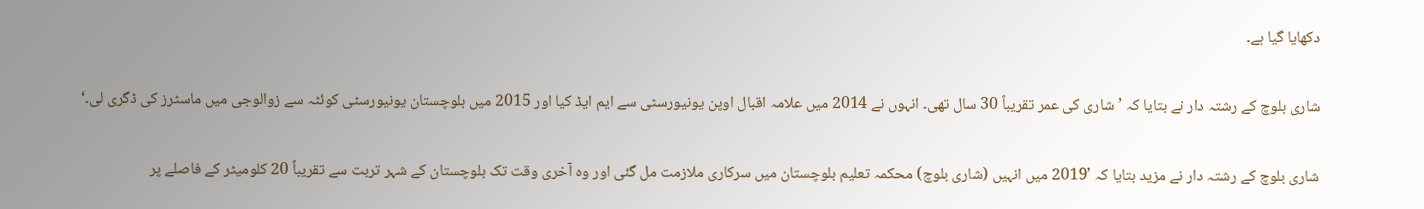دکھایا گیا ہے۔

شاری بلوچ کے رشتہ دار نے بتایا کہ ’شاری کی عمر تقریباً 30 سال تھی۔ انہوں نے 2014 میں علامہ اقبال اوپن یونیورسٹی سے ایم ایڈ کیا اور 2015 میں بلوچستان یونیورسٹی کوئٹہ سے زوالوجی میں ماسٹرز کی ڈگری لی۔‘

شاری بلوچ کے رشتہ دار نے مزید بتایا کہ ’2019 میں انہیں (شاری بلوچ) محکمہ تعلیم بلوچستان میں سرکاری ملازمت مل گئی اور وہ آخری وقت تک بلوچستان کے شہر تربت سے تقریباً 20 کلومیٹر کے فاصلے پر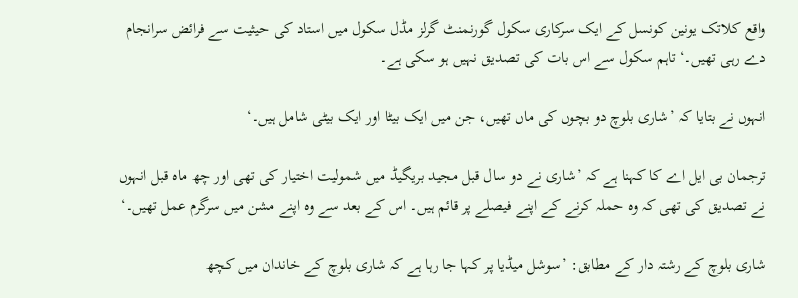واقع کلاتک یونین کونسل کے ایک سرکاری سکول گورنمنٹ گرلز مڈل سکول میں استاد کی حیثیت سے فرائض سرانجام دے رہی تھیں۔‘ تاہم سکول سے اس بات کی تصدیق نہیں ہو سکی ہے۔

انہوں نے بتایا کہ ’شاری بلوچ دو بچوں کی ماں تھیں، جن میں ایک بیٹا اور ایک بیٹی شامل ہیں۔‘

ترجمان بی ایل اے کا کہنا ہے کہ ’شاری نے دو سال قبل مجید بریگیڈ میں شمولیت اختیار کی تھی اور چھ ماہ قبل انہوں نے تصدیق کی تھی کہ وہ حملہ کرنے کے اپنے فیصلے پر قائم ہیں۔ اس کے بعد سے وہ اپنے مشن میں سرگرم عمل تھیں۔‘

شاری بلوچ کے رشتہ دار کے مطابق: ’سوشل میڈیا پر کہا جا رہا ہے کہ شاری بلوچ کے خاندان میں کچھ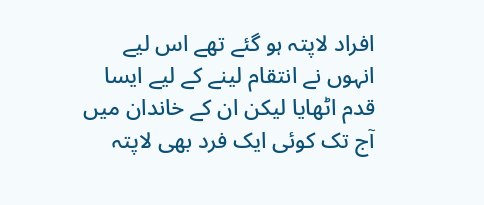افراد لاپتہ ہو گئے تھے اس لیے انہوں نے انتقام لینے کے لیے ایسا قدم اٹھایا لیکن ان کے خاندان میں آج تک کوئی ایک فرد بھی لاپتہ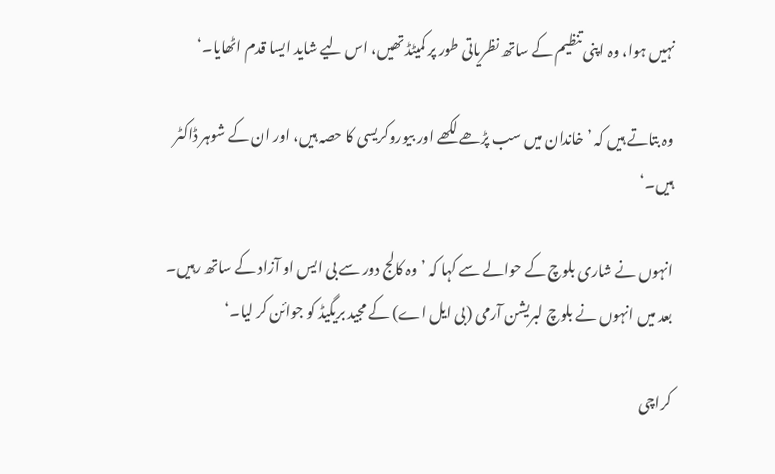نہیں ہوا، وہ اپنی تنظیم کے ساتھ نظریاتی طور پر کمیٹڈ تھیں، اس لیے شاید ایسا قدم اٹھایا۔‘

وہ بتاتے ہیں کہ ’خاندان میں سب پڑھے لکھے اور بیوروکریسی کا حصہ ہیں، اور ان کے شوہر ڈاکٹر ہیں۔‘

انہوں نے شاری بلوچ کے حوالے سے کہا کہ ’وہ کالج دور سے بی ایس او آزاد کے ساتھ رہیں۔ بعد میں انہوں نے بلوچ لبریشن آرمی (بی ایل اے) کے مجید بریگیڈ کو جوائن کر لیا۔‘

کراچی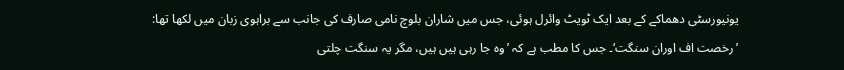یونیورسٹی دھماکے کے بعد ایک ٹویٹ وائرل ہوئی، جس میں شاران بلوچ نامی صارف کی جانب سے براہوی زبان میں لکھا تھا: ’رخصت اف اوران سنگت‘۔ جس کا مطب ہے کہ ’وہ جا رہی ہیں ہیں، مگر یہ سنگت چلتی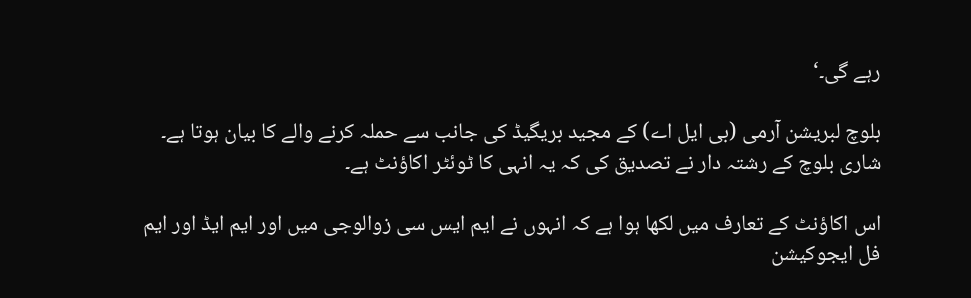رہے گی۔‘

بلوچ لبریشن آرمی (بی ایل اے) کے مجید بریگیڈ کی جانب سے حملہ کرنے والے کا بیان ہوتا ہے۔ شاری بلوچ کے رشتہ دار نے تصدیق کی کہ یہ انہی کا ٹوئٹر اکاؤنٹ ہے۔

اس اکاؤنٹ کے تعارف میں لکھا ہوا ہے کہ انہوں نے ایم ایس سی زوالوجی میں اور ایم ایڈ اور ایم فل ایجوکیشن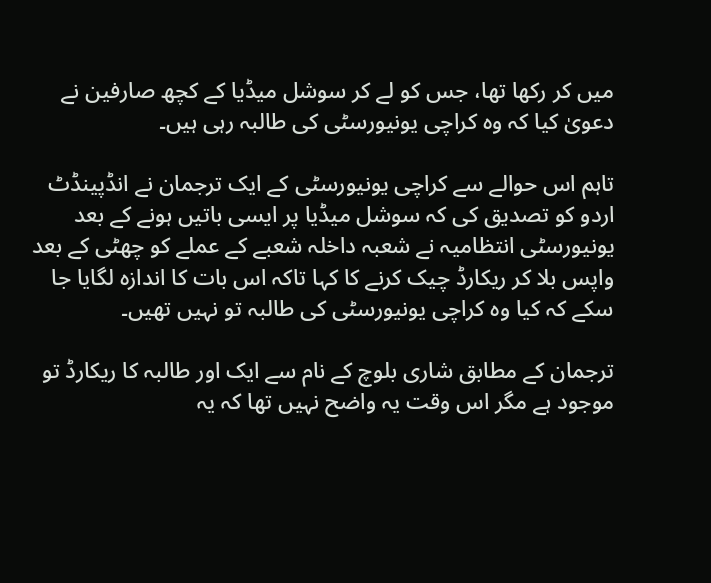میں کر رکھا تھا، جس کو لے کر سوشل میڈیا کے کچھ صارفین نے دعویٰ کیا کہ وہ کراچی یونیورسٹی کی طالبہ رہی ہیں۔

تاہم اس حوالے سے کراچی یونیورسٹی کے ایک ترجمان نے انڈپینڈٹ اردو کو تصدیق کی کہ سوشل میڈیا پر ایسی باتیں ہونے کے بعد یونیورسٹی انتظامیہ نے شعبہ داخلہ شعبے کے عملے کو چھٹی کے بعد واپس بلا کر ریکارڈ چیک کرنے کا کہا تاکہ اس بات کا اندازہ لگایا جا سکے کہ کیا وہ کراچی یونیورسٹی کی طالبہ تو نہیں تھیں۔

ترجمان کے مطابق شاری بلوچ کے نام سے ایک اور طالبہ کا ریکارڈ تو موجود ہے مگر اس وقت یہ واضح نہیں تھا کہ یہ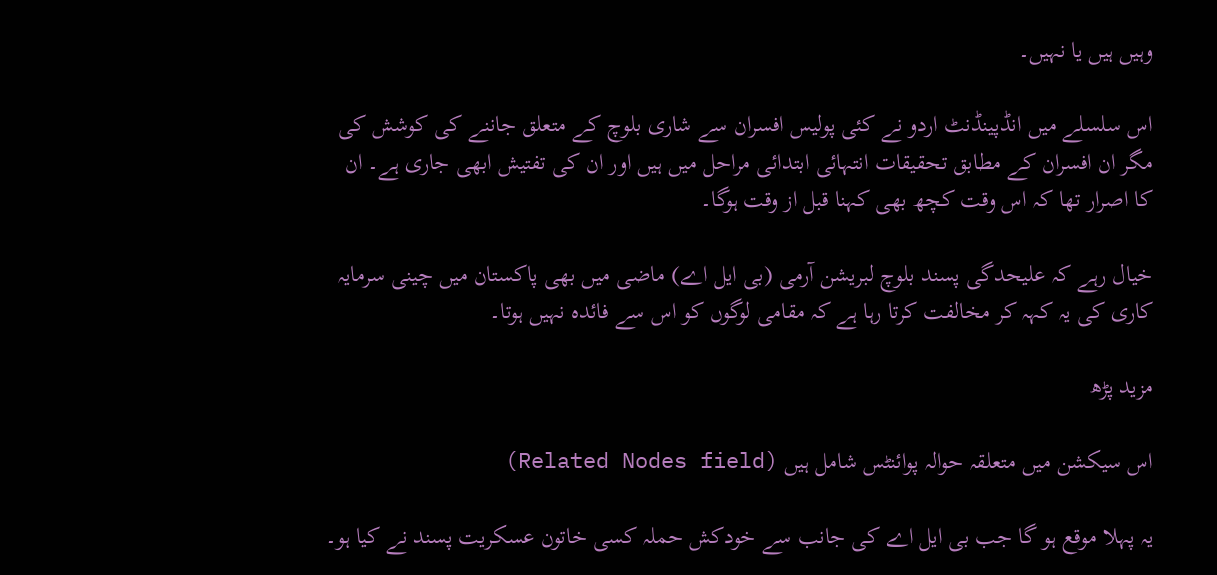وہیں ہیں یا نہیں۔

اس سلسلے میں انڈپینڈنٹ اردو نے کئی پولیس افسران سے شاری بلوچ کے متعلق جاننے کی کوشش کی مگر ان افسران کے مطابق تحقیقات انتہائی ابتدائی مراحل میں ہیں اور ان کی تفتیش ابھی جاری ہے۔ ان کا اصرار تھا کہ اس وقت کچھ بھی کہنا قبل از وقت ہوگا۔

خیال رہے کہ علیحدگی پسند بلوچ لبریشن آرمی (بی ایل اے) ماضی میں بھی پاکستان میں چینی سرمایہ کاری کی یہ کہہ کر مخالفت کرتا رہا ہے کہ مقامی لوگوں کو اس سے فائدہ نہیں ہوتا۔

مزید پڑھ

اس سیکشن میں متعلقہ حوالہ پوائنٹس شامل ہیں (Related Nodes field)

یہ پہلا موقع ہو گا جب بی ایل اے کی جانب سے خودکش حملہ کسی خاتون عسکریت پسند نے کیا ہو۔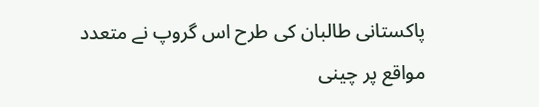پاکستانی طالبان کی طرح اس گروپ نے متعدد مواقع پر چینی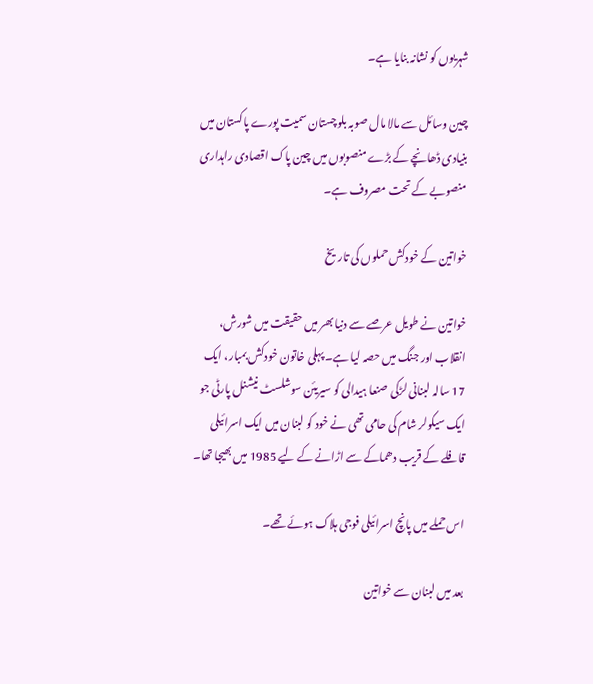شہریوں کو نشانہ بنایا ہے۔

چین وسائل سے مالا مال صوبہ بلوچستان سمیت پورے پاکستان میں بنیادی ڈھانچے کے بڑے منصوبوں میں چین پاک اقصادی راہداری منصوبے کے تحت مصروف ہے۔

خواتین کے خودکش حملوں کی تاریخ

خواتین نے طویل عرصے سے دنیا بھر میں حقیقت میں شورش، انقلاب اور جنگ میں حصہ لیا ہے۔ پہلی خاتون خودکش بمبار، ایک 17 سالہ لبنانی لڑکی صنعا ہیدالی کو سیریئن سوشلسٹ نیشنل پارٹی جو ایک سیکولر شام کی حامی تھی نے خود کو لبنان میں ایک اسرائیلی قافلے کے قریب دھماکے سے اڑانے کے لیے 1985 میں بھیجا تھا۔

اس حملے میں پانچ اسرائیلی فوجی ہلاک ہوئے تھے۔

بعد میں لبنان سے خواتین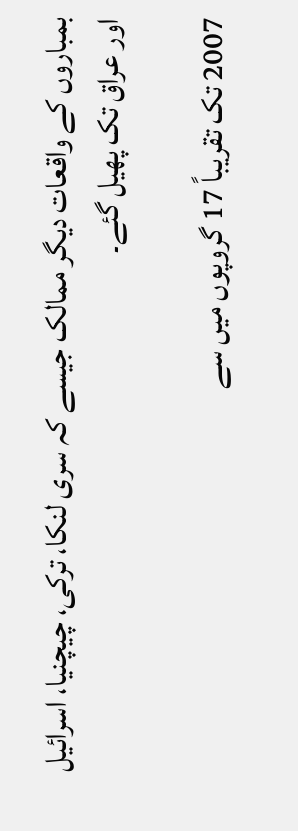بمباروں کے واقعات دیگر ممالک جیسے کہ سری لنکا، ترکی، چیچنیا، اسرائیل اور عراق تک پھیل گئے۔

2007 تک تقریباً 17 گروپوں میں سے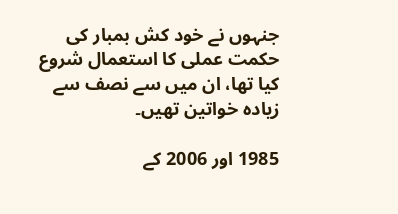جنہوں نے خود کش بمبار کی حکمت عملی کا استعمال شروع کیا تھا، ان میں سے نصف سے زیادہ خواتین تھیں۔

1985 اور 2006 کے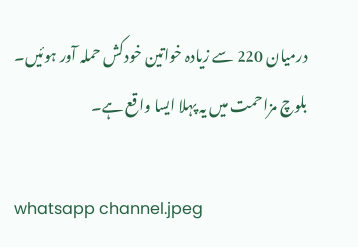درمیان 220 سے زیادہ خواتین خودکش حملہ آور ہوئیں۔  بلوچ مزاحمت میں یہ پہلا ایسا واقع ہے۔

whatsapp channel.jpeg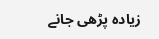زیادہ پڑھی جانے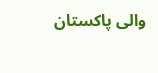والی پاکستان